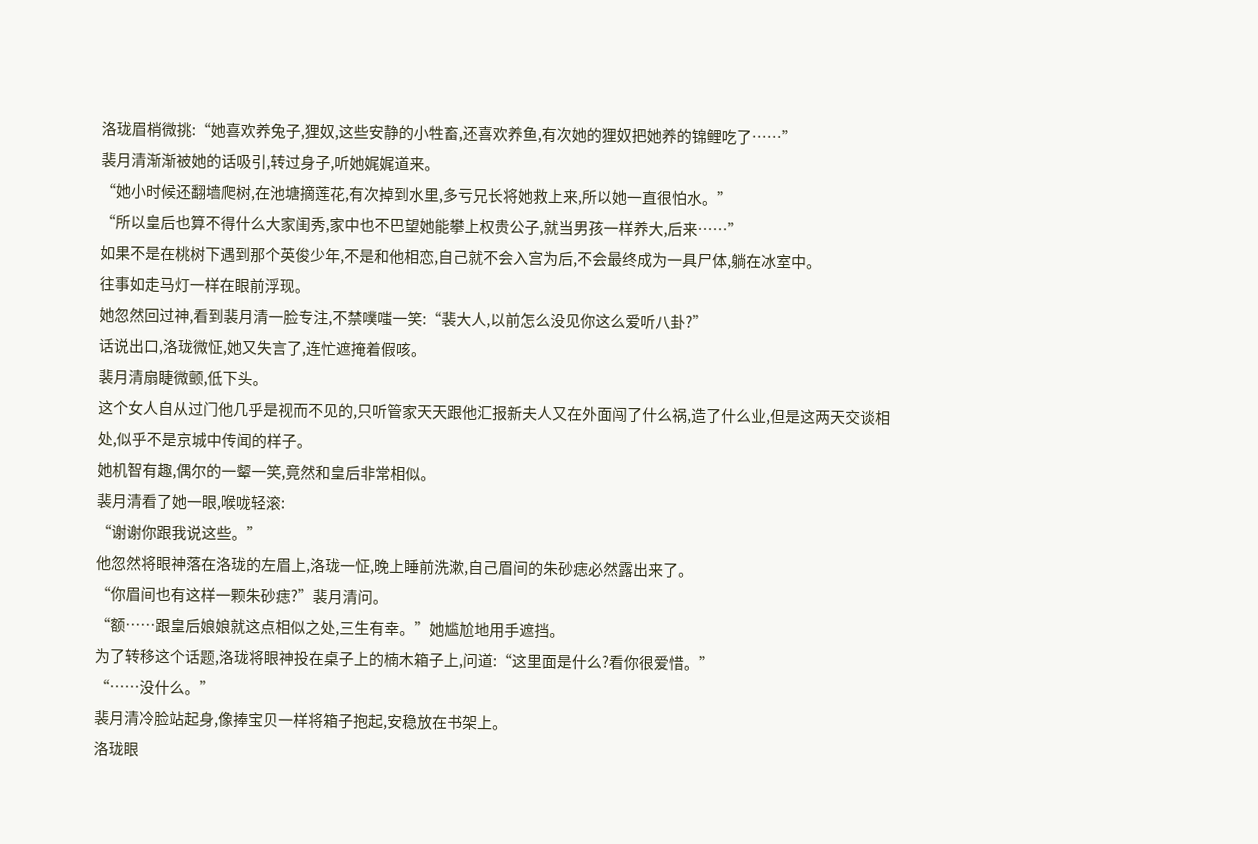洛珑眉梢微挑:“她喜欢养兔子,狸奴,这些安静的小牲畜,还喜欢养鱼,有次她的狸奴把她养的锦鲤吃了……”
裴月清渐渐被她的话吸引,转过身子,听她娓娓道来。
“她小时候还翻墙爬树,在池塘摘莲花,有次掉到水里,多亏兄长将她救上来,所以她一直很怕水。”
“所以皇后也算不得什么大家闺秀,家中也不巴望她能攀上权贵公子,就当男孩一样养大,后来……”
如果不是在桃树下遇到那个英俊少年,不是和他相恋,自己就不会入宫为后,不会最终成为一具尸体,躺在冰室中。
往事如走马灯一样在眼前浮现。
她忽然回过神,看到裴月清一脸专注,不禁噗嗤一笑:“裴大人,以前怎么没见你这么爱听八卦?”
话说出口,洛珑微怔,她又失言了,连忙遮掩着假咳。
裴月清扇睫微颤,低下头。
这个女人自从过门他几乎是视而不见的,只听管家天天跟他汇报新夫人又在外面闯了什么祸,造了什么业,但是这两天交谈相处,似乎不是京城中传闻的样子。
她机智有趣,偶尔的一颦一笑,竟然和皇后非常相似。
裴月清看了她一眼,喉咙轻滚:
“谢谢你跟我说这些。”
他忽然将眼神落在洛珑的左眉上,洛珑一怔,晚上睡前洗漱,自己眉间的朱砂痣必然露出来了。
“你眉间也有这样一颗朱砂痣?”裴月清问。
“额……跟皇后娘娘就这点相似之处,三生有幸。”她尴尬地用手遮挡。
为了转移这个话题,洛珑将眼神投在桌子上的楠木箱子上,问道:“这里面是什么?看你很爱惜。”
“……没什么。”
裴月清冷脸站起身,像捧宝贝一样将箱子抱起,安稳放在书架上。
洛珑眼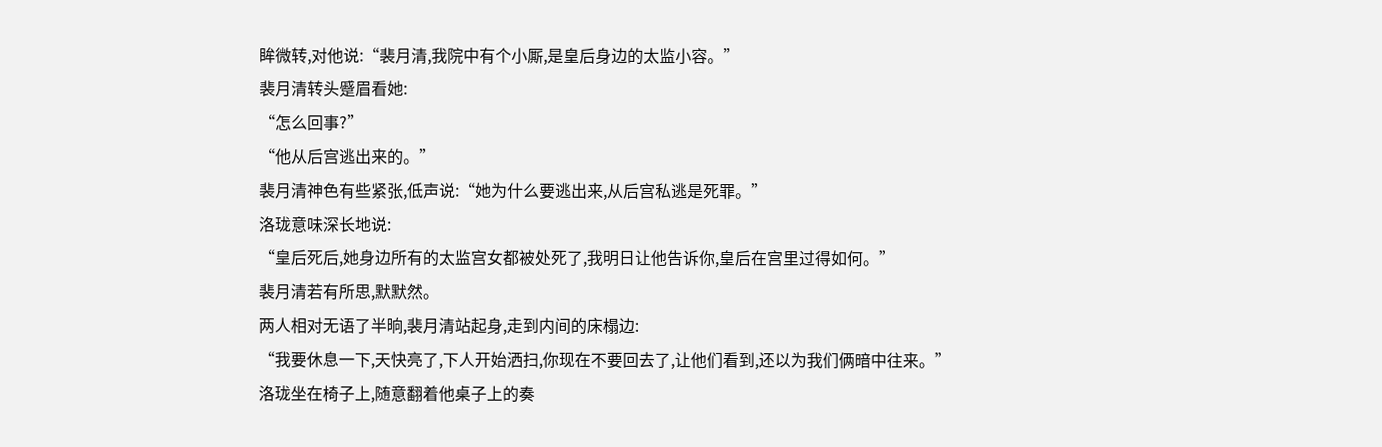眸微转,对他说:“裴月清,我院中有个小厮,是皇后身边的太监小容。”
裴月清转头蹙眉看她:
“怎么回事?”
“他从后宫逃出来的。”
裴月清神色有些紧张,低声说:“她为什么要逃出来,从后宫私逃是死罪。”
洛珑意味深长地说:
“皇后死后,她身边所有的太监宫女都被处死了,我明日让他告诉你,皇后在宫里过得如何。”
裴月清若有所思,默默然。
两人相对无语了半晌,裴月清站起身,走到内间的床榻边:
“我要休息一下,天快亮了,下人开始洒扫,你现在不要回去了,让他们看到,还以为我们俩暗中往来。”
洛珑坐在椅子上,随意翻着他桌子上的奏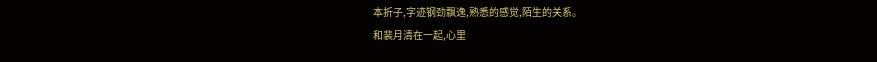本折子,字迹钢劲飘逸,熟悉的感觉,陌生的关系。
和裴月清在一起,心里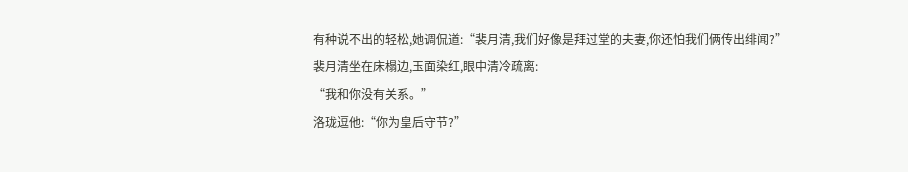有种说不出的轻松,她调侃道:“裴月清,我们好像是拜过堂的夫妻,你还怕我们俩传出绯闻?”
裴月清坐在床榻边,玉面染红,眼中清冷疏离:
“我和你没有关系。”
洛珑逗他:“你为皇后守节?”